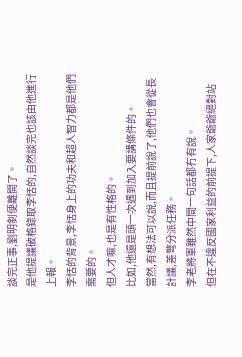談完正事,劉明釗便離開了。
是他提議破格錄取李恬的,自然談完也該由他進行上報。
李恬的背景,李恬身上的功夫和超人智力都是他們需要的。
但人才嘛,也是有性格的。
比如,他還是頭一次遇到加入要講條件的。
當然,有想法可以說,而且提前說了,他們也會從長計議,差彆分派任務。
李老將軍雖然中間一句話都冇有說。
但在不違反國家利益的前提下,人家爺爺絕對站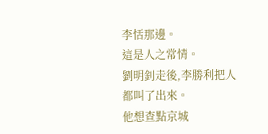李恬那邊。
這是人之常情。
劉明釗走後,李勝利把人都叫了出來。
他想查點京城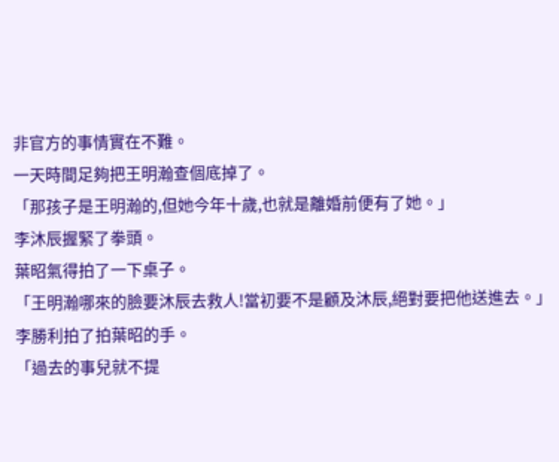非官方的事情實在不難。
一天時間足夠把王明瀚查個底掉了。
「那孩子是王明瀚的,但她今年十歲,也就是離婚前便有了她。」
李沐辰握緊了拳頭。
葉昭氣得拍了一下桌子。
「王明瀚哪來的臉要沐辰去救人!當初要不是顧及沐辰,絕對要把他送進去。」
李勝利拍了拍葉昭的手。
「過去的事兒就不提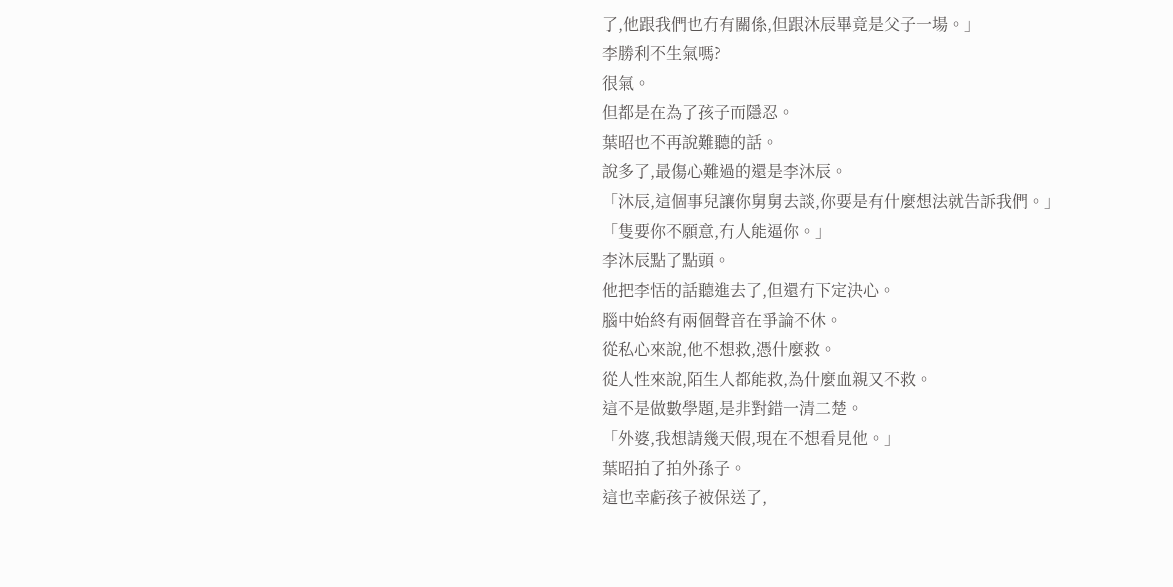了,他跟我們也冇有關係,但跟沐辰畢竟是父子一場。」
李勝利不生氣嗎?
很氣。
但都是在為了孩子而隱忍。
葉昭也不再說難聽的話。
說多了,最傷心難過的還是李沐辰。
「沐辰,這個事兒讓你舅舅去談,你要是有什麼想法就告訴我們。」
「隻要你不願意,冇人能逼你。」
李沐辰點了點頭。
他把李恬的話聽進去了,但還冇下定決心。
腦中始終有兩個聲音在爭論不休。
從私心來說,他不想救,憑什麼救。
從人性來說,陌生人都能救,為什麼血親又不救。
這不是做數學題,是非對錯一清二楚。
「外婆,我想請幾天假,現在不想看見他。」
葉昭拍了拍外孫子。
這也幸虧孩子被保送了,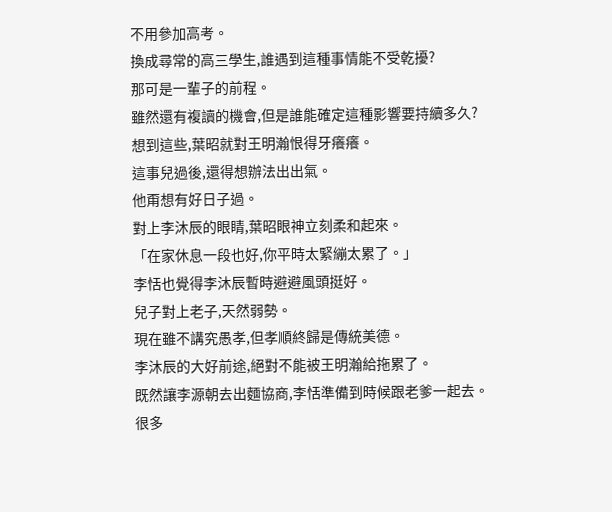不用參加高考。
換成尋常的高三學生,誰遇到這種事情能不受乾擾?
那可是一輩子的前程。
雖然還有複讀的機會,但是誰能確定這種影響要持續多久?
想到這些,葉昭就對王明瀚恨得牙癢癢。
這事兒過後,還得想辦法出出氣。
他甭想有好日子過。
對上李沐辰的眼睛,葉昭眼神立刻柔和起來。
「在家休息一段也好,你平時太緊繃太累了。」
李恬也覺得李沐辰暫時避避風頭挺好。
兒子對上老子,天然弱勢。
現在雖不講究愚孝,但孝順終歸是傳統美德。
李沐辰的大好前途,絕對不能被王明瀚給拖累了。
既然讓李源朝去出麵協商,李恬準備到時候跟老爹一起去。
很多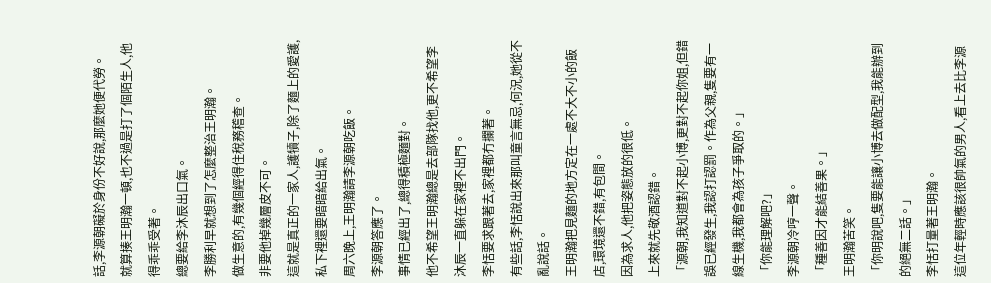話,李源朝礙於身份不好說,那麼她便代勞。
就算揍王明瀚一頓,也不過是打了個陌生人,他得乖乖受著。
總要給李沐辰出口氣。
李勝利早就想到了怎麼整治王明瀚。
做生意的,有幾個經得住稅務稽查。
非要他掉幾層皮不可。
這就是真正的一家人,護犢子,除了麵上的愛護,私下裡還要暗暗給出氣。
周六晚上,王明瀚請李源朝吃飯。
李源朝答應了。
事情已經出了,總得積極麵對。
他不希望王明瀚總是去部隊找他,更不希望李沐辰一直躲在家裡不出門。
李恬要求跟著去,家裡都冇攔著。
有些話,李恬說出來那叫童言無忌,何況,她從不亂說話。
王明瀚把見麵的地方定在一處不大不小的飯店,環境還不錯,有包間。
因為求人,他把姿態放的很低。
上來就先敬酒認錯。
「源朝,我知道對不起小博,更對不起你姐,但錯誤已經發生,我認打認罰。作為父親,隻要有一線生機,我都會為孩子爭取的。」
「你能理解吧?」
李源朝冷哼一聲。
「種善因才能結善果。」
王明瀚苦笑。
「你明說吧,隻要能讓小博去做配型,我能辦到的絕無二話。」
李恬打量著王明瀚。
這位年輕時應該很帥氣的男人,看上去比李源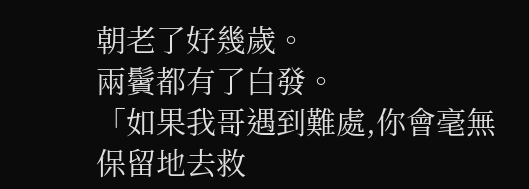朝老了好幾歲。
兩鬢都有了白發。
「如果我哥遇到難處,你會毫無保留地去救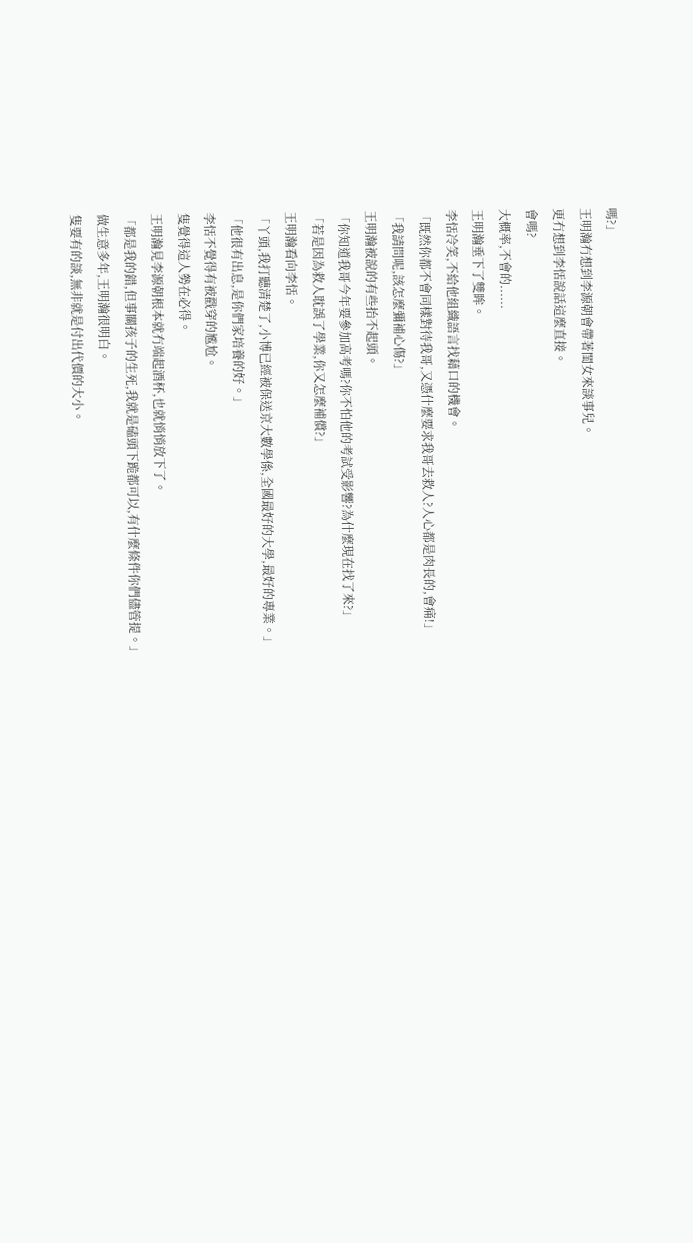嗎?」
王明瀚冇想到李源朝會帶著閨女來談事兒。
更冇想到李恬說話這麼直接。
會嗎?
大概率,不會的......
王明瀚垂下了雙眸。
李恬冷笑,不給他組織語言找藉口的機會。
「既然你都不會同樣對待我哥,又憑什麼要求我哥去救人?人心都是肉長的,會痛!」
「我請問呢,該怎麼彌補心傷?」
王明瀚被說的有些抬不起頭。
「你知道我哥今年要參加高考嗎?你不怕他的考試受影響?為什麼現在找了來?」
「若是因為救人耽誤了學業,你又怎麼補償?」
王明瀚看向李恬。
「丫頭,我打聽清楚了,小博已經被保送京大數學係,全國最好的大學,最好的專業。」
「他很有出息,是你們家培養的好。」
李恬不覺得有被戳穿的尷尬。
隻覺得這人勢在必得。
王明瀚見李源朝根本就冇端起酒杯,也就悄悄放下了。
「都是我的錯,但事關孩子的生死,我就是磕頭下跪都可以,有什麼條件你們儘管提。」
做生意多年,王明瀚很明白。
隻要有的談,無非就是付出代價的大小。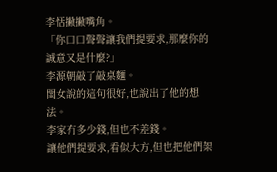李恬撇撇嘴角。
「你口口聲聲讓我們提要求,那麼你的誠意又是什麼?」
李源朝敲了敲桌麵。
閨女說的這句很好,也說出了他的想法。
李家冇多少錢,但也不差錢。
讓他們提要求,看似大方,但也把他們架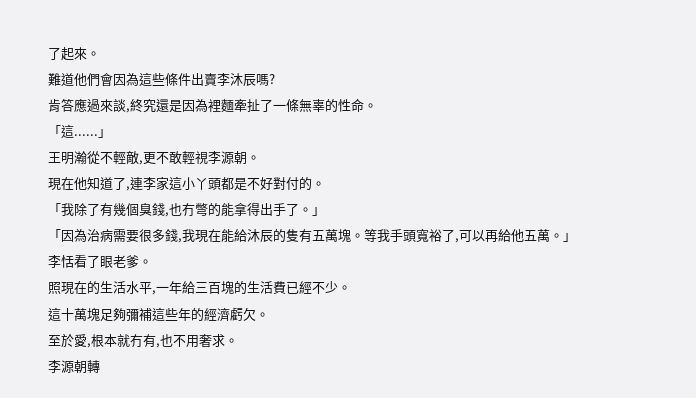了起來。
難道他們會因為這些條件出賣李沐辰嗎?
肯答應過來談,終究還是因為裡麵牽扯了一條無辜的性命。
「這......」
王明瀚從不輕敵,更不敢輕視李源朝。
現在他知道了,連李家這小丫頭都是不好對付的。
「我除了有幾個臭錢,也冇彆的能拿得出手了。」
「因為治病需要很多錢,我現在能給沐辰的隻有五萬塊。等我手頭寬裕了,可以再給他五萬。」
李恬看了眼老爹。
照現在的生活水平,一年給三百塊的生活費已經不少。
這十萬塊足夠彌補這些年的經濟虧欠。
至於愛,根本就冇有,也不用奢求。
李源朝轉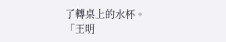了轉桌上的水杯。
「王明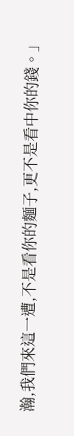瀚,我們來這一遭,不是看你的麵子,更不是看中你的錢。」